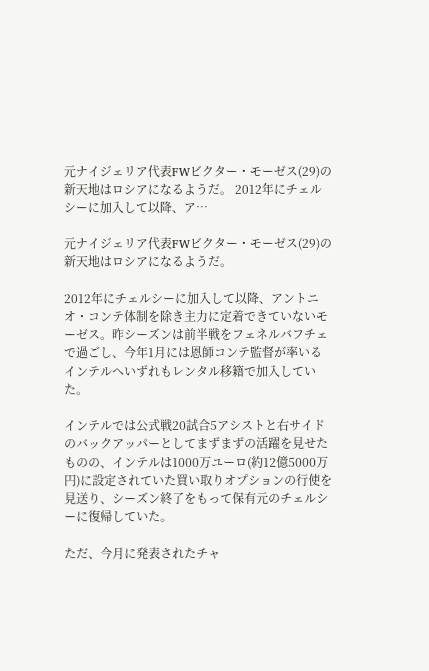元ナイジェリア代表FWビクター・モーゼス(29)の新天地はロシアになるようだ。 2012年にチェルシーに加入して以降、ア…

元ナイジェリア代表FWビクター・モーゼス(29)の新天地はロシアになるようだ。

2012年にチェルシーに加入して以降、アントニオ・コンテ体制を除き主力に定着できていないモーゼス。昨シーズンは前半戦をフェネルバフチェで過ごし、今年1月には恩師コンテ監督が率いるインテルへいずれもレンタル移籍で加入していた。

インテルでは公式戦20試合5アシストと右サイドのバックアッパーとしてまずまずの活躍を見せたものの、インテルは1000万ユーロ(約12億5000万円)に設定されていた買い取りオプションの行使を見送り、シーズン終了をもって保有元のチェルシーに復帰していた。

ただ、今月に発表されたチャ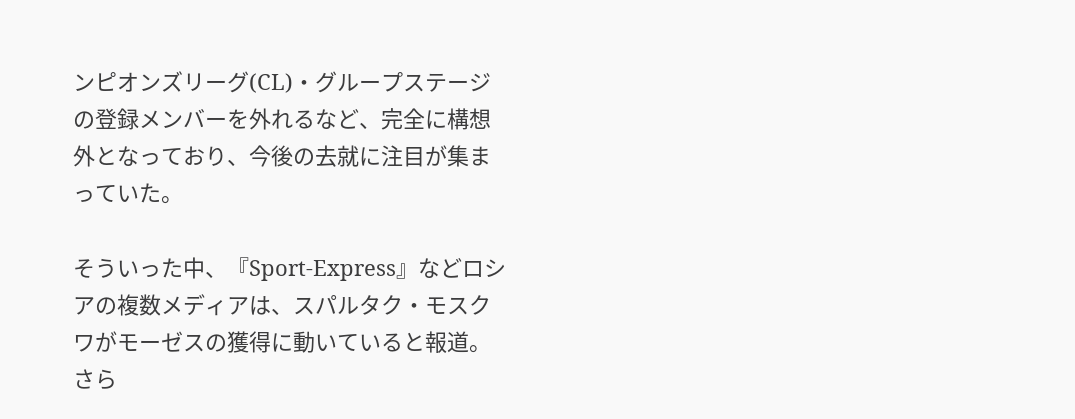ンピオンズリーグ(CL)・グループステージの登録メンバーを外れるなど、完全に構想外となっており、今後の去就に注目が集まっていた。

そういった中、『Sport-Express』などロシアの複数メディアは、スパルタク・モスクワがモーゼスの獲得に動いていると報道。さら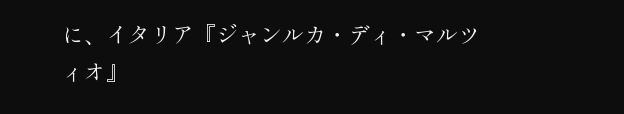に、イタリア『ジャンルカ・ディ・マルツィオ』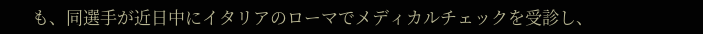も、同選手が近日中にイタリアのローマでメディカルチェックを受診し、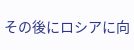その後にロシアに向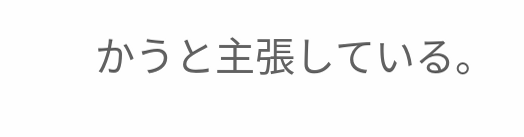かうと主張している。